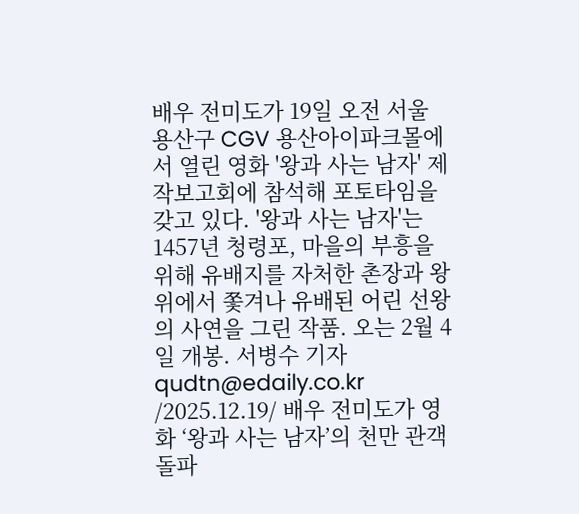배우 전미도가 19일 오전 서울 용산구 CGV 용산아이파크몰에서 열린 영화 '왕과 사는 남자' 제작보고회에 참석해 포토타임을 갖고 있다. '왕과 사는 남자'는 1457년 청령포, 마을의 부흥을 위해 유배지를 자처한 촌장과 왕위에서 쫓겨나 유배된 어린 선왕의 사연을 그린 작품. 오는 2월 4일 개봉. 서병수 기자 qudtn@edaily.co.kr /2025.12.19/ 배우 전미도가 영화 ‘왕과 사는 남자’의 천만 관객 돌파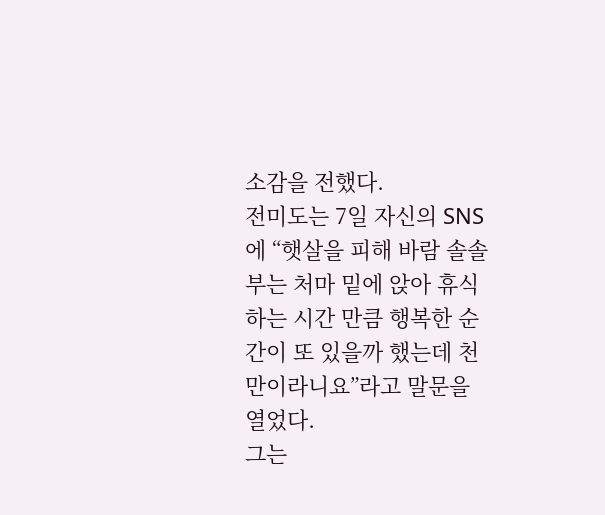소감을 전했다.
전미도는 7일 자신의 SNS에 “햇살을 피해 바람 솔솔 부는 처마 밑에 앉아 휴식하는 시간 만큼 행복한 순간이 또 있을까 했는데 천만이라니요”라고 말문을 열었다.
그는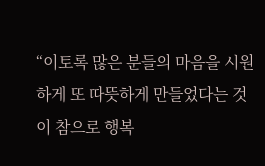“이토록 많은 분들의 마음을 시원하게 또 따뜻하게 만들었다는 것이 참으로 행복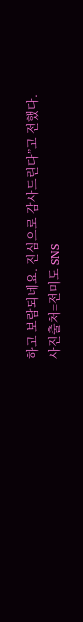하고 보람되네요. 진심으로 감사드린다”고 전했다.
사진출처=전미도 SNS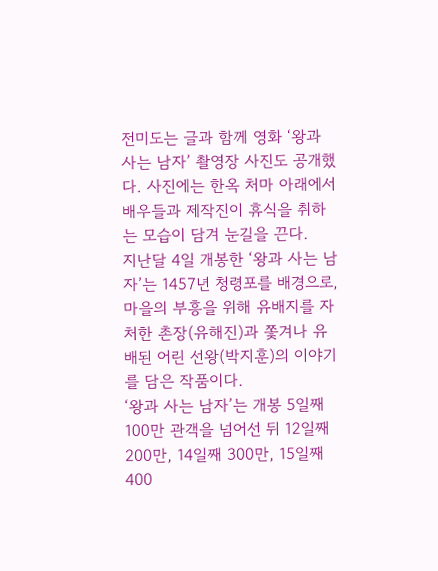전미도는 글과 함께 영화 ‘왕과 사는 남자’ 촬영장 사진도 공개했다. 사진에는 한옥 처마 아래에서 배우들과 제작진이 휴식을 취하는 모습이 담겨 눈길을 끈다.
지난달 4일 개봉한 ‘왕과 사는 남자’는 1457년 청령포를 배경으로, 마을의 부흥을 위해 유배지를 자처한 촌장(유해진)과 쫓겨나 유배된 어린 선왕(박지훈)의 이야기를 담은 작품이다.
‘왕과 사는 남자’는 개봉 5일째 100만 관객을 넘어선 뒤 12일째 200만, 14일째 300만, 15일째 400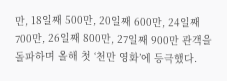만, 18일째 500만, 20일째 600만, 24일째 700만, 26일째 800만, 27일째 900만 관객을 돌파하며 올해 첫 ‘천만 영화’에 등극했다.